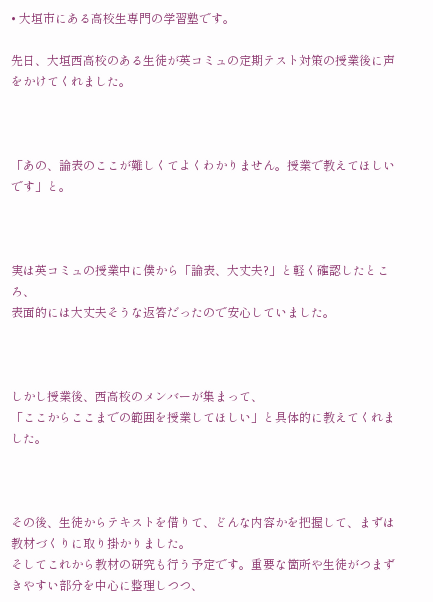• 大垣市にある高校生専門の学習塾です。

先日、大垣西高校のある生徒が英コミュの定期テスト対策の授業後に声をかけてくれました。



「あの、論表のここが難しくてよくわかりません。授業で教えてほしいです」と。



実は英コミュの授業中に僕から「論表、大丈夫?」と軽く確認したところ、
表面的には大丈夫そうな返答だったので安心していました。



しかし授業後、西高校のメンバーが集まって、
「ここからここまでの範囲を授業してほしい」と具体的に教えてくれました。



その後、生徒からテキストを借りて、どんな内容かを把握して、まずは教材づくりに取り掛かりました。
そしてこれから教材の研究も行う予定です。重要な箇所や生徒がつまずきやすい部分を中心に整理しつつ、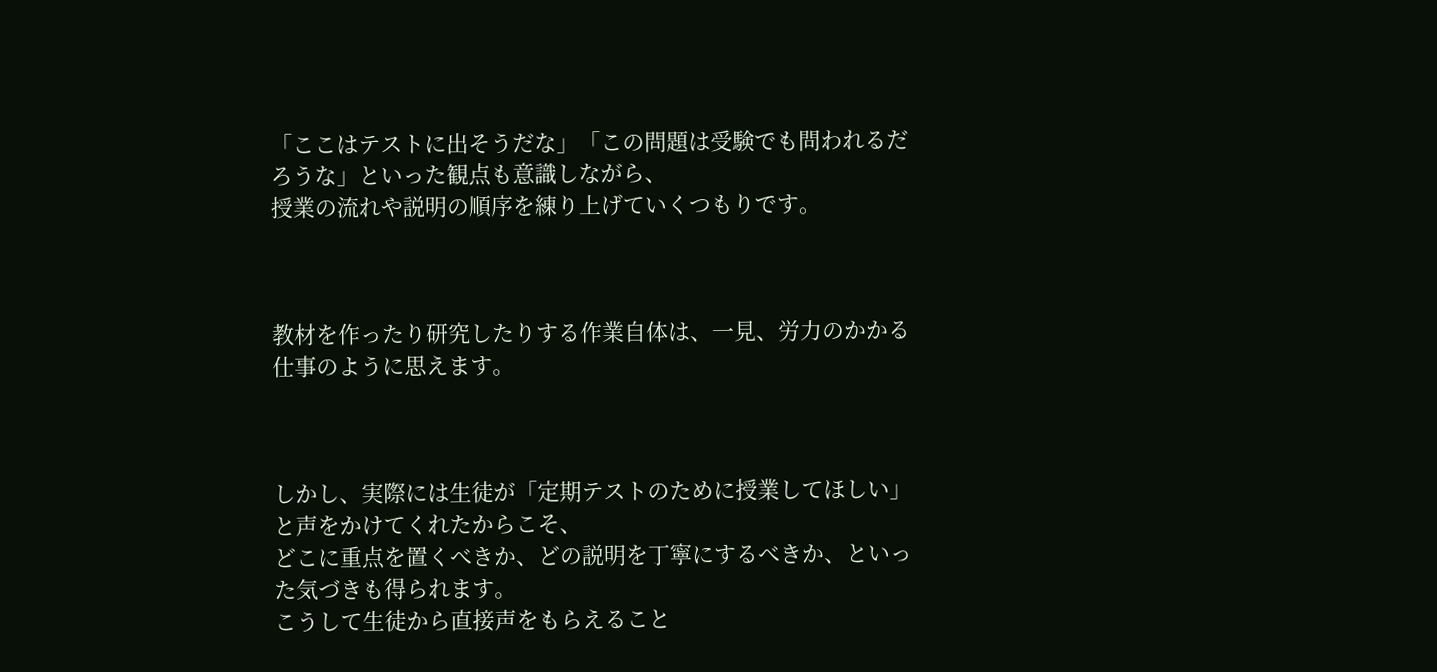「ここはテストに出そうだな」「この問題は受験でも問われるだろうな」といった観点も意識しながら、
授業の流れや説明の順序を練り上げていくつもりです。



教材を作ったり研究したりする作業自体は、一見、労力のかかる仕事のように思えます。



しかし、実際には生徒が「定期テストのために授業してほしい」と声をかけてくれたからこそ、
どこに重点を置くべきか、どの説明を丁寧にするべきか、といった気づきも得られます。
こうして生徒から直接声をもらえること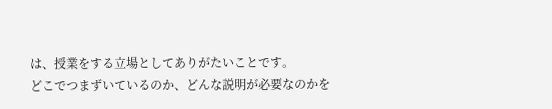は、授業をする立場としてありがたいことです。
どこでつまずいているのか、どんな説明が必要なのかを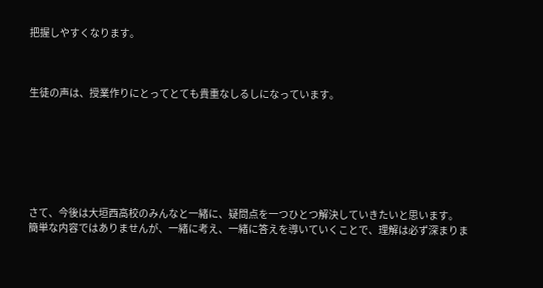把握しやすくなります。



生徒の声は、授業作りにとってとても貴重なしるしになっています。







さて、今後は大垣西高校のみんなと一緒に、疑問点を一つひとつ解決していきたいと思います。
簡単な内容ではありませんが、一緒に考え、一緒に答えを導いていくことで、理解は必ず深まりま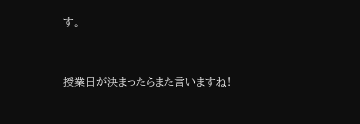す。



授業日が決まったらまた言いますね!